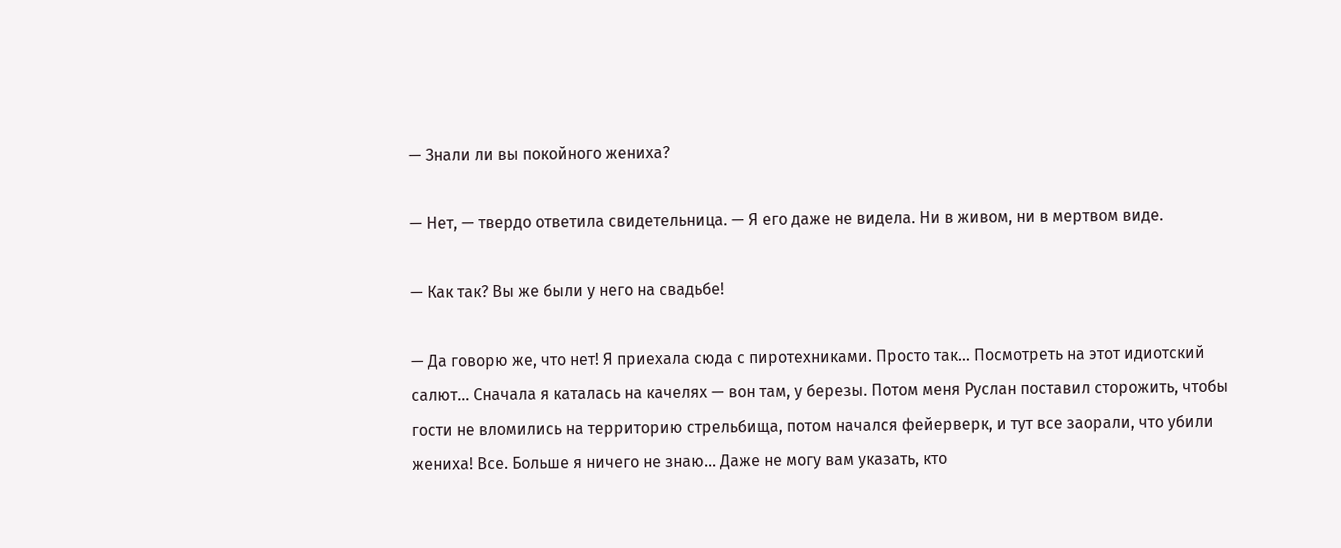— Знали ли вы покойного жениха?

— Нет, — твердо ответила свидетельница. — Я его даже не видела. Ни в живом, ни в мертвом виде.

— Как так? Вы же были у него на свадьбе!

— Да говорю же, что нет! Я приехала сюда с пиротехниками. Просто так… Посмотреть на этот идиотский салют… Сначала я каталась на качелях — вон там, у березы. Потом меня Руслан поставил сторожить, чтобы гости не вломились на территорию стрельбища, потом начался фейерверк, и тут все заорали, что убили жениха! Все. Больше я ничего не знаю… Даже не могу вам указать, кто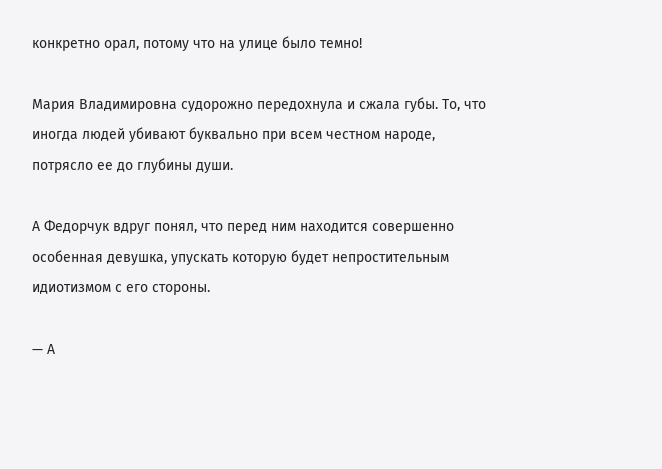конкретно орал, потому что на улице было темно!

Мария Владимировна судорожно передохнула и сжала губы. То, что иногда людей убивают буквально при всем честном народе, потрясло ее до глубины души.

А Федорчук вдруг понял, что перед ним находится совершенно особенная девушка, упускать которую будет непростительным идиотизмом с его стороны.

— А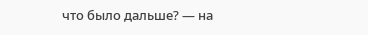что было дальше? — на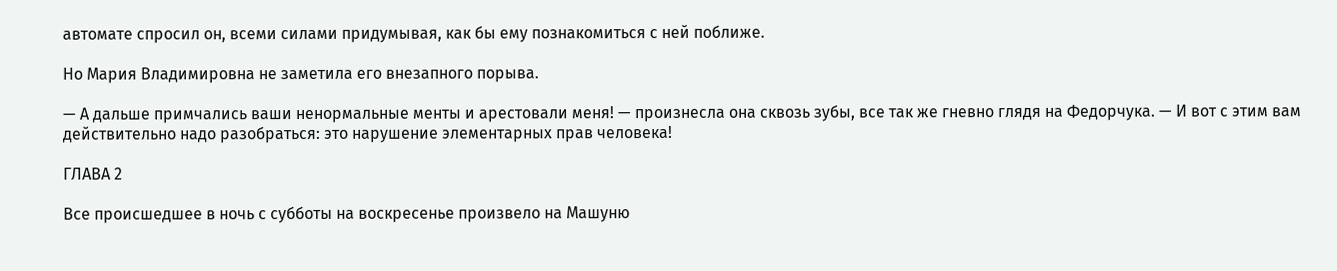автомате спросил он, всеми силами придумывая, как бы ему познакомиться с ней поближе.

Но Мария Владимировна не заметила его внезапного порыва.

— А дальше примчались ваши ненормальные менты и арестовали меня! — произнесла она сквозь зубы, все так же гневно глядя на Федорчука. — И вот с этим вам действительно надо разобраться: это нарушение элементарных прав человека!

ГЛАВА 2

Все происшедшее в ночь с субботы на воскресенье произвело на Машуню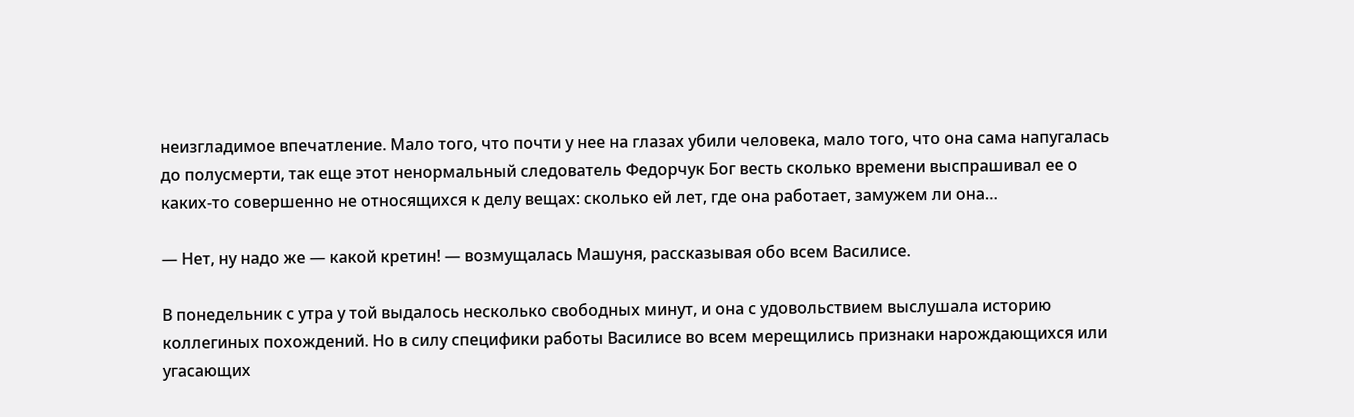неизгладимое впечатление. Мало того, что почти у нее на глазах убили человека, мало того, что она сама напугалась до полусмерти, так еще этот ненормальный следователь Федорчук Бог весть сколько времени выспрашивал ее о каких-то совершенно не относящихся к делу вещах: сколько ей лет, где она работает, замужем ли она…

— Нет, ну надо же — какой кретин! — возмущалась Машуня, рассказывая обо всем Василисе.

В понедельник с утра у той выдалось несколько свободных минут, и она с удовольствием выслушала историю коллегиных похождений. Но в силу специфики работы Василисе во всем мерещились признаки нарождающихся или угасающих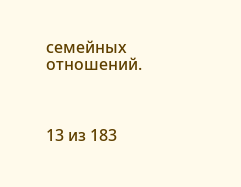семейных отношений.



13 из 183